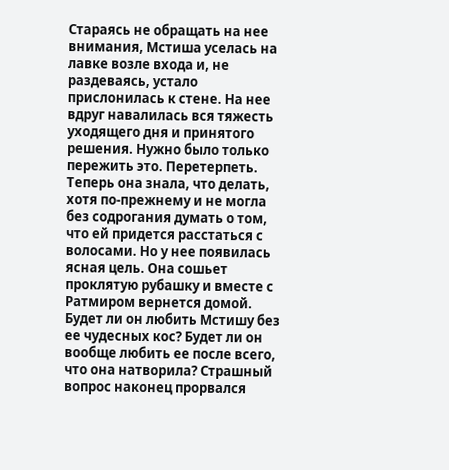Стараясь не обращать на нее внимания, Мстиша уселась на лавке возле входа и, не раздеваясь, устало прислонилась к стене. На нее вдруг навалилась вся тяжесть уходящего дня и принятого решения. Нужно было только пережить это. Перетерпеть. Теперь она знала, что делать, хотя по-прежнему и не могла без содрогания думать о том, что ей придется расстаться с волосами. Но у нее появилась ясная цель. Она сошьет проклятую рубашку и вместе с Ратмиром вернется домой. Будет ли он любить Мстишу без ее чудесных кос? Будет ли он вообще любить ее после всего, что она натворила? Страшный вопрос наконец прорвался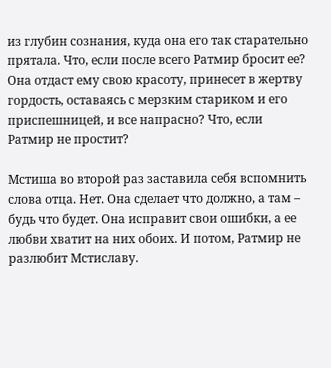из глубин сознания, куда она его так старательно прятала. Что, если после всего Ратмир бросит ее? Она отдаст ему свою красоту, принесет в жертву гордость, оставаясь с мерзким стариком и его приспешницей, и все напрасно? Что, если Ратмир не простит?

Мстиша во второй раз заставила себя вспомнить слова отца. Нет. Она сделает что должно, а там – будь что будет. Она исправит свои ошибки, а ее любви хватит на них обоих. И потом, Ратмир не разлюбит Мстиславу.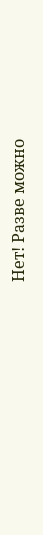Нет! Разве можно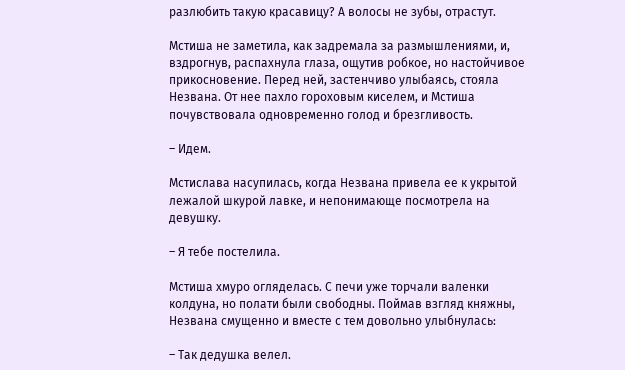разлюбить такую красавицу? А волосы не зубы, отрастут.

Мстиша не заметила, как задремала за размышлениями, и, вздрогнув, распахнула глаза, ощутив робкое, но настойчивое прикосновение. Перед ней, застенчиво улыбаясь, стояла Незвана. От нее пахло гороховым киселем, и Мстиша почувствовала одновременно голод и брезгливость.

– Идем.

Мстислава насупилась, когда Незвана привела ее к укрытой лежалой шкурой лавке, и непонимающе посмотрела на девушку.

– Я тебе постелила.

Мстиша хмуро огляделась. С печи уже торчали валенки колдуна, но полати были свободны. Поймав взгляд княжны, Незвана смущенно и вместе с тем довольно улыбнулась:

– Так дедушка велел.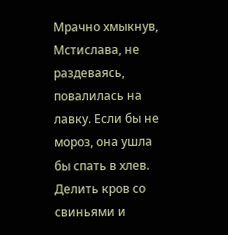Мрачно хмыкнув, Мстислава, не раздеваясь, повалилась на лавку. Если бы не мороз, она ушла бы спать в хлев. Делить кров со свиньями и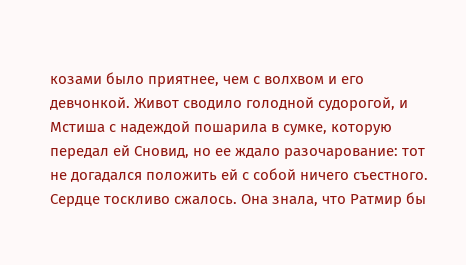козами было приятнее, чем с волхвом и его девчонкой. Живот сводило голодной судорогой, и Мстиша с надеждой пошарила в сумке, которую передал ей Сновид, но ее ждало разочарование: тот не догадался положить ей с собой ничего съестного. Сердце тоскливо сжалось. Она знала, что Ратмир бы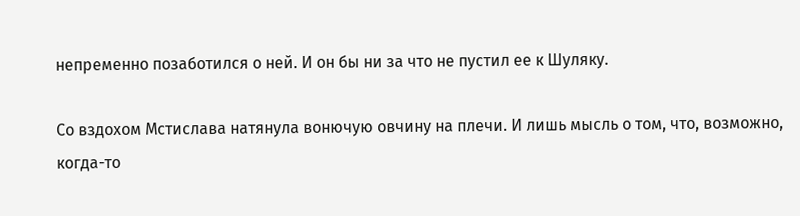непременно позаботился о ней. И он бы ни за что не пустил ее к Шуляку.

Со вздохом Мстислава натянула вонючую овчину на плечи. И лишь мысль о том, что, возможно, когда-то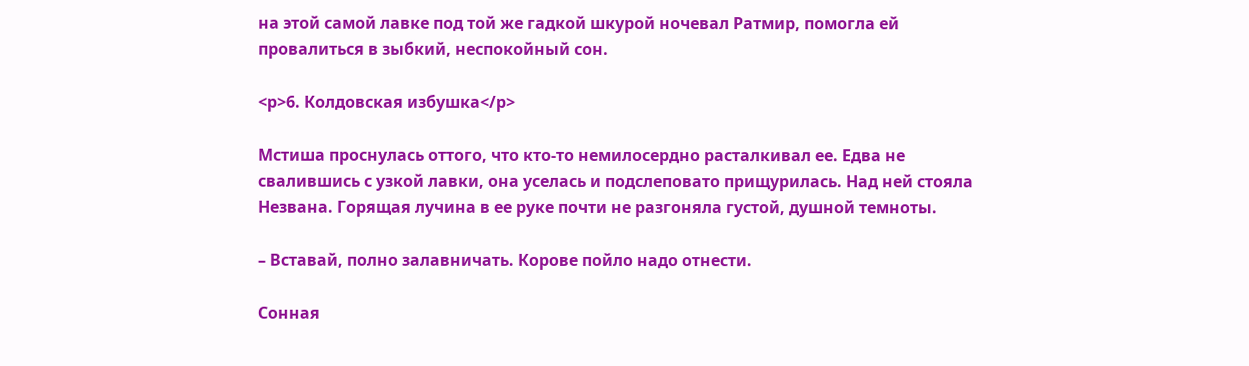на этой самой лавке под той же гадкой шкурой ночевал Ратмир, помогла ей провалиться в зыбкий, неспокойный сон.

<p>6. Колдовская избушка</p>

Мстиша проснулась оттого, что кто-то немилосердно расталкивал ее. Едва не свалившись с узкой лавки, она уселась и подслеповато прищурилась. Над ней стояла Незвана. Горящая лучина в ее руке почти не разгоняла густой, душной темноты.

– Вставай, полно залавничать. Корове пойло надо отнести.

Сонная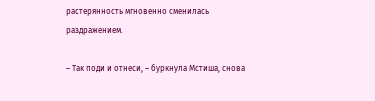растерянность мгновенно сменилась раздражением.

– Так поди и отнеси, – буркнула Мстиша, снова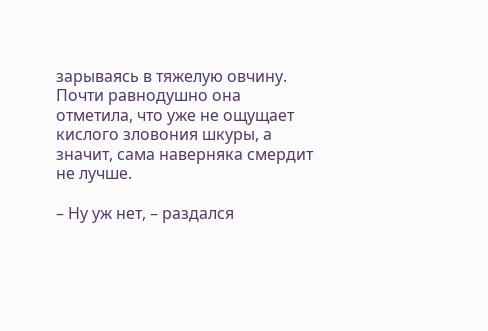зарываясь в тяжелую овчину. Почти равнодушно она отметила, что уже не ощущает кислого зловония шкуры, а значит, сама наверняка смердит не лучше.

– Ну уж нет, – раздался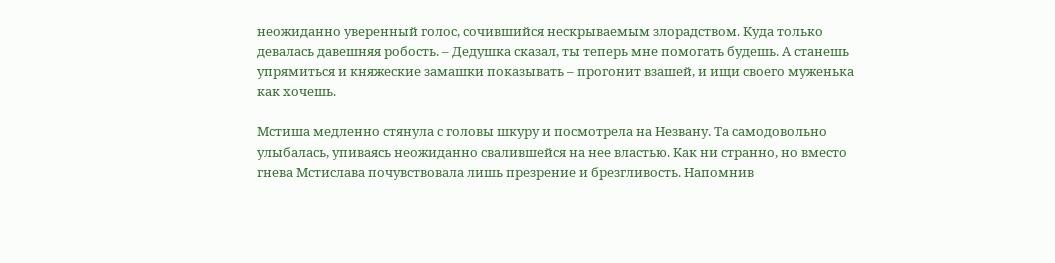неожиданно уверенный голос, сочившийся нескрываемым злорадством. Куда только девалась давешняя робость. – Дедушка сказал, ты теперь мне помогать будешь. А станешь упрямиться и княжеские замашки показывать – прогонит взашей, и ищи своего муженька как хочешь.

Мстиша медленно стянула с головы шкуру и посмотрела на Незвану. Та самодовольно улыбалась, упиваясь неожиданно свалившейся на нее властью. Как ни странно, но вместо гнева Мстислава почувствовала лишь презрение и брезгливость. Напомнив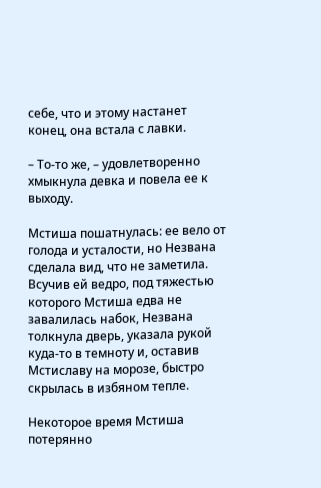себе, что и этому настанет конец, она встала с лавки.

– То-то же, – удовлетворенно хмыкнула девка и повела ее к выходу.

Мстиша пошатнулась: ее вело от голода и усталости, но Незвана сделала вид, что не заметила. Всучив ей ведро, под тяжестью которого Мстиша едва не завалилась набок, Незвана толкнула дверь, указала рукой куда-то в темноту и, оставив Мстиславу на морозе, быстро скрылась в избяном тепле.

Некоторое время Мстиша потерянно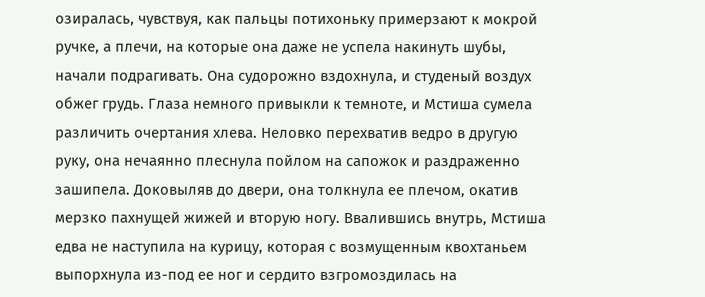озиралась, чувствуя, как пальцы потихоньку примерзают к мокрой ручке, а плечи, на которые она даже не успела накинуть шубы, начали подрагивать. Она судорожно вздохнула, и студеный воздух обжег грудь. Глаза немного привыкли к темноте, и Мстиша сумела различить очертания хлева. Неловко перехватив ведро в другую руку, она нечаянно плеснула пойлом на сапожок и раздраженно зашипела. Доковыляв до двери, она толкнула ее плечом, окатив мерзко пахнущей жижей и вторую ногу. Ввалившись внутрь, Мстиша едва не наступила на курицу, которая с возмущенным квохтаньем выпорхнула из-под ее ног и сердито взгромоздилась на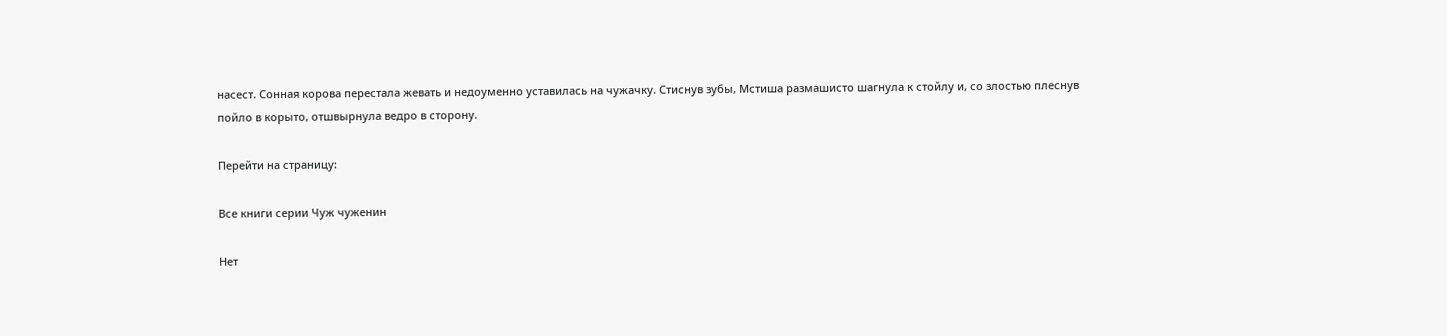насест. Сонная корова перестала жевать и недоуменно уставилась на чужачку. Стиснув зубы, Мстиша размашисто шагнула к стойлу и, со злостью плеснув пойло в корыто, отшвырнула ведро в сторону.

Перейти на страницу:

Все книги серии Чуж чуженин

Нет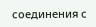соединения с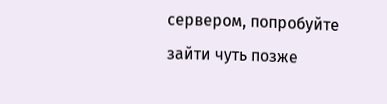сервером, попробуйте зайти чуть позже